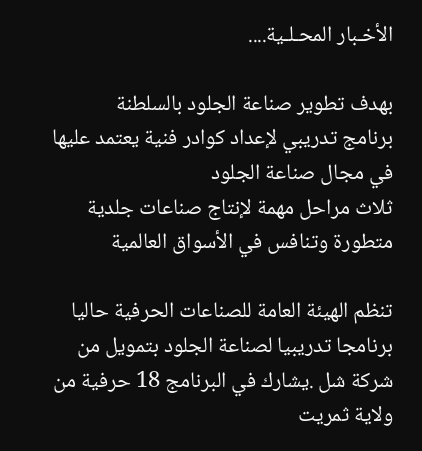الأخـبار المحـلـية....

بهدف تطوير صناعة الجلود بالسلطنة
برنامج تدريبي لإعداد كوادر فنية يعتمد عليها في مجال صناعة الجلود
ثلاث مراحل مهمة لإنتاج صناعات جلدية متطورة وتنافس في الأسواق العالمية

تنظم الهيئة العامة للصناعات الحرفية حاليا برنامجا تدريبيا لصناعة الجلود بتمويل من شركة شل .يشارك في البرنامج 18 حرفية من ولاية ثمريت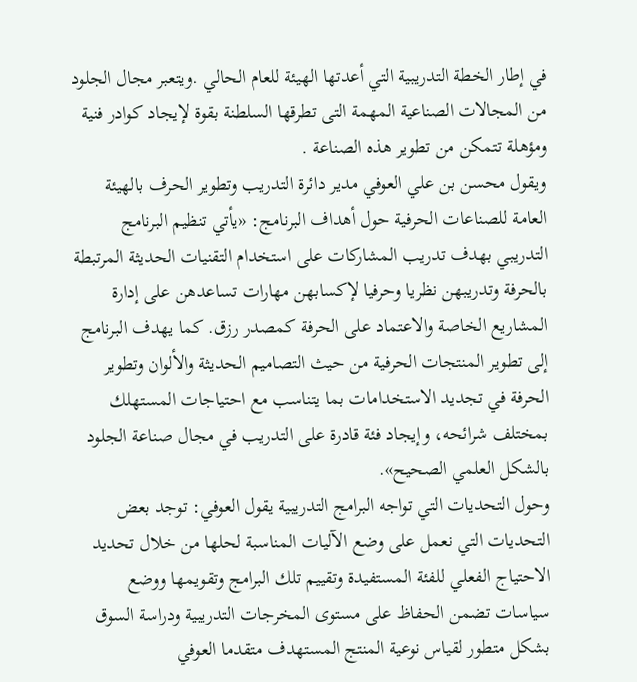في إطار الخطة التدريبية التي أعدتها الهيئة للعام الحالي .ويتعبر مجال الجلود من المجالات الصناعية المهمة التى تطرقها السلطنة بقوة لإيجاد كوادر فنية ومؤهلة تتمكن من تطوير هذه الصناعة .
ويقول محسن بن علي العوفي مدير دائرة التدريب وتطوير الحرف بالهيئة العامة للصناعات الحرفية حول أهداف البرنامج: «يأتي تنظيم البرنامج التدريبي بهدف تدريب المشاركات على استخدام التقنيات الحديثة المرتبطة بالحرفة وتدريبهن نظريا وحرفيا لإكسابهن مهارات تساعدهن على إدارة المشاريع الخاصة والاعتماد على الحرفة كمصدر رزق. كما يهدف البرنامج إلى تطوير المنتجات الحرفية من حيث التصاميم الحديثة والألوان وتطوير الحرفة في تجديد الاستخدامات بما يتناسب مع احتياجات المستهلك بمختلف شرائحه، وإيجاد فئة قادرة على التدريب في مجال صناعة الجلود بالشكل العلمي الصحيح».
وحول التحديات التي تواجه البرامج التدريبية يقول العوفي: توجد بعض التحديات التي نعمل على وضع الآليات المناسبة لحلها من خلال تحديد الاحتياج الفعلي للفئة المستفيدة وتقييم تلك البرامج وتقويمها ووضع سياسات تضمن الحفاظ على مستوى المخرجات التدريبية ودراسة السوق بشكل متطور لقياس نوعية المنتج المستهدف متقدما العوفي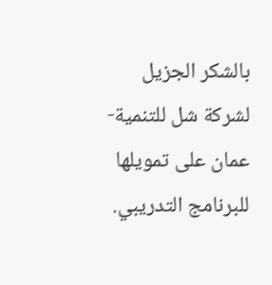بالشكر الجزيل لشركة شل للتنمية- عمان على تمويلها للبرنامج التدريبي.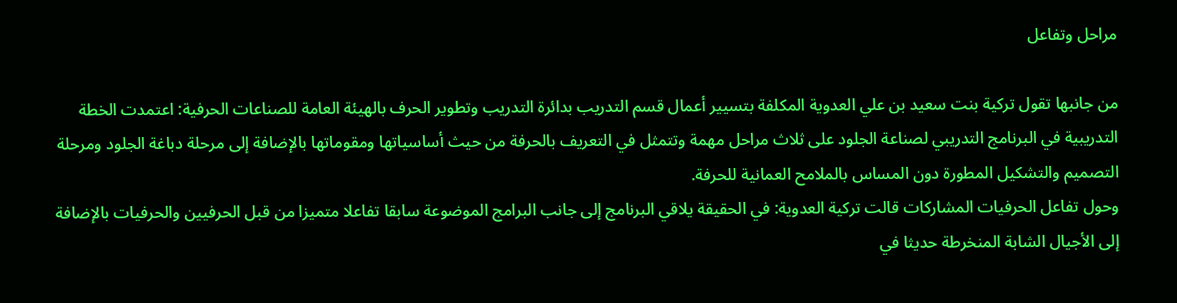مراحل وتفاعل

من جانبها تقول تركية بنت سعيد بن علي العدوية المكلفة بتسيير أعمال قسم التدريب بدائرة التدريب وتطوير الحرف بالهيئة العامة للصناعات الحرفية: اعتمدت الخطة التدريبية في البرنامج التدريبي لصناعة الجلود على ثلاث مراحل مهمة وتتمثل في التعريف بالحرفة من حيث أساسياتها ومقوماتها بالإضافة إلى مرحلة دباغة الجلود ومرحلة التصميم والتشكيل المطورة دون المساس بالملامح العمانية للحرفة.
وحول تفاعل الحرفيات المشاركات قالت تركية العدوية: في الحقيقة يلاقي البرنامج إلى جانب البرامج الموضوعة سابقا تفاعلا متميزا من قبل الحرفيين والحرفيات بالإضافة إلى الأجيال الشابة المنخرطة حديثا في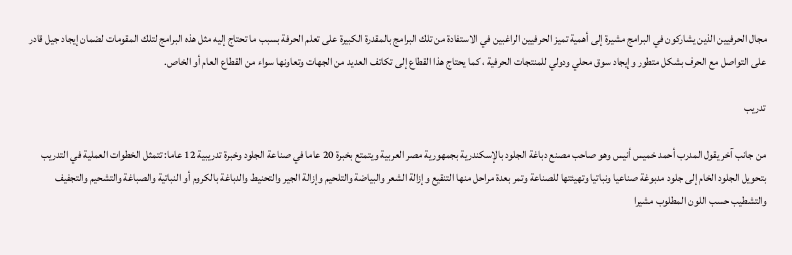مجال الحرفيين الذين يشاركون في البرامج مشيرة إلى أهمية تميز الحرفيين الراغبين في الاستفادة من تلك البرامج بالمقدرة الكبيرة على تعلم الحرفة بسبب ما تحتاج إليه مثل هذه البرامج لتلك المقومات لضمان إيجاد جيل قادر على التواصل مع الحرف بشكل متطور وإيجاد سوق محلي ودولي للمنتجات الحرفية ، كما يحتاج هذا القطاع إلى تكاتف العديد من الجهات وتعاونها سواء من القطاع العام أو الخاص.

تدريب

من جانب آخر يقول المدرب أحمد خميس أنيس وهو صاحب مصنع دباغة الجلود بالإسكندرية بجمهورية مصر العربية ويتمتع بخبرة 20 عاما في صناعة الجلود وخبرة تدريبية 12 عاما: تتمثل الخطوات العملية في التدريب بتحويل الجلود الخام إلى جلود مدبوغة صناعيا ونباتيا وتهيئتها للصناعة وتمر بعدة مراحل منها التنقيع وإزالة الشعر والبياضة والتلحيم وإزالة الجير والتحنيط والدباغة بالكروم أو النباتية والصباغة والتشحيم والتجفيف والتشطيب حسب اللون المطلوب مشيرا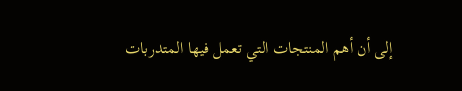إلى أن أهم المنتجات التي تعمل فيها المتدربات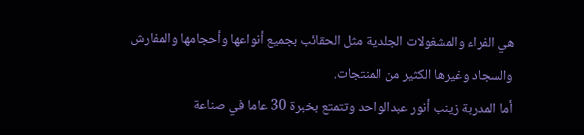هي الفراء والمشغولات الجلدية مثل الحقائب بجميع أنواعها وأحجامها والمفارش والسجاد وغيرها الكثير من المنتجات.
أما المدربة زينب أنور عبدالواحد وتتمتع بخبرة 30 عاما في صناعة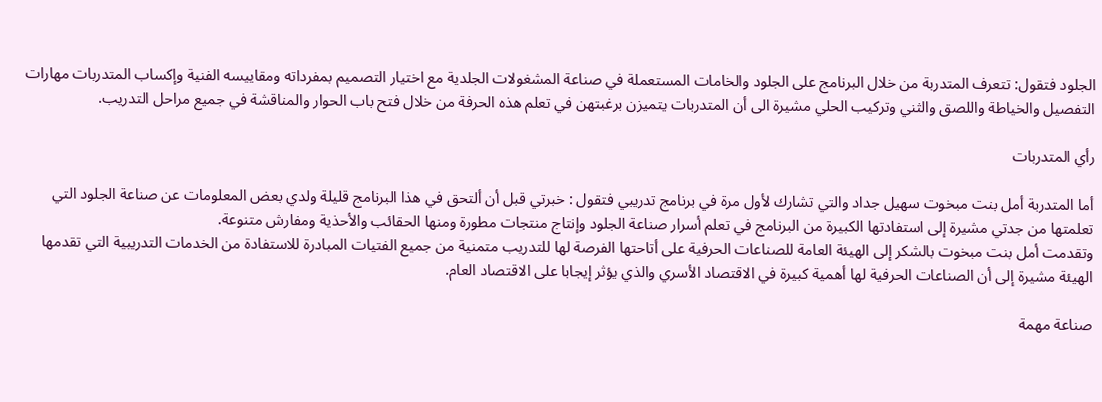الجلود فتقول: تتعرف المتدربة من خلال البرنامج على الجلود والخامات المستعملة في صناعة المشغولات الجلدية مع اختيار التصميم بمفرداته ومقاييسه الفنية وإكساب المتدربات مهارات التفصيل والخياطة واللصق والثني وتركيب الحلي مشيرة الى أن المتدربات يتميزن برغبتهن في تعلم هذه الحرفة من خلال فتح باب الحوار والمناقشة في جميع مراحل التدريب.

رأي المتدربات

أما المتدربة أمل بنت مبخوت سهيل جداد والتي تشارك لأول مرة في برنامج تدريبي فتقول : خبرتي قبل أن ألتحق في هذا البرنامج قليلة ولدي بعض المعلومات عن صناعة الجلود التي تعلمتها من جدتي مشيرة إلى استفادتها الكبيرة من البرنامج في تعلم أسرار صناعة الجلود وإنتاج منتجات مطورة ومنها الحقائب والأحذية ومفارش متنوعة.
وتقدمت أمل بنت مبخوت بالشكر إلى الهيئة العامة للصناعات الحرفية على أتاحتها الفرصة لها للتدريب متمنية من جميع الفتيات المبادرة للاستفادة من الخدمات التدريبية التي تقدمها الهيئة مشيرة إلى أن الصناعات الحرفية لها أهمية كبيرة في الاقتصاد الأسري والذي يؤثر إيجابا على الاقتصاد العام.

صناعة مهمة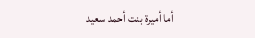أما أميرة بنت أحمد سعيد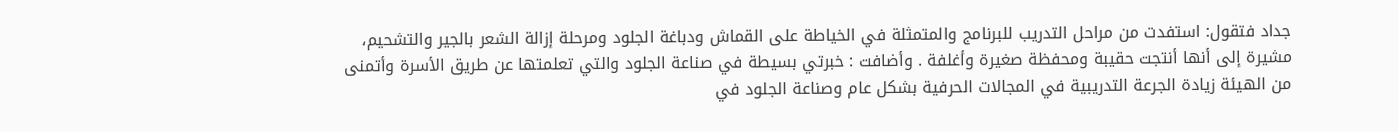جداد فتقول: استفدت من مراحل التدريب للبرنامج والمتمثلة في الخياطة على القماش ودباغة الجلود ومرحلة إزالة الشعر بالجير والتشحيم، مشيرة إلى أنها أنتجت حقيبة ومحفظة صغيرة وأغلفة . وأضافت : خبرتي بسيطة في صناعة الجلود والتي تعلمتها عن طريق الأسرة وأتمنى من الهيئة زيادة الجرعة التدريبية في المجالات الحرفية بشكل عام وصناعة الجلود في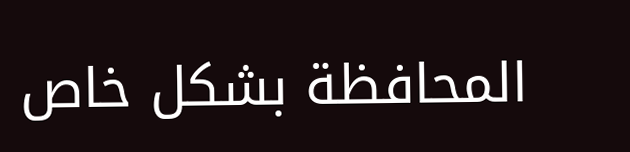المحافظة بشكل خاص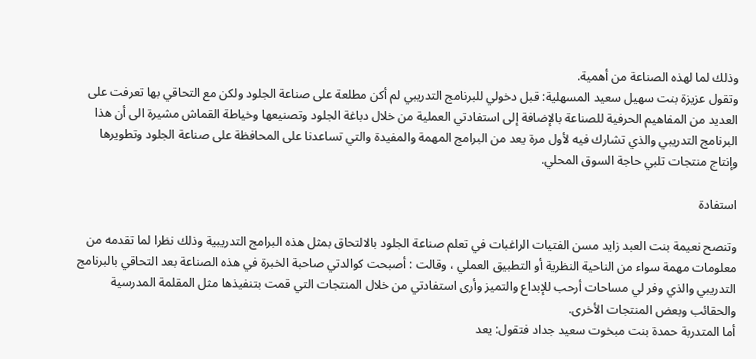وذلك لما لهذه الصناعة من أهمية.
وتقول عزيزة بنت سهيل سعيد المسهلية: قبل دخولي للبرنامج التدريبي لم أكن مطلعة على صناعة الجلود ولكن مع التحاقي بها تعرفت على العديد من المفاهيم الحرفية للصناعة بالإضافة إلى استفادتي العملية من خلال دباغة الجلود وتصنيعها وخياطة القماش مشيرة الى أن هذا البرنامج التدريبي والذي تشارك فيه لأول مرة يعد من البرامج المهمة والمفيدة والتي تساعدنا على المحافظة على صناعة الجلود وتطويرها وإنتاج منتجات تلبي حاجة السوق المحلي.

استفادة

وتنصح نعيمة بنت العبد زايد مسن الفتيات الراغبات في تعلم صناعة الجلود بالالتحاق بمثل هذه البرامج التدريبية وذلك نظرا لما تقدمه من معلومات مهمة سواء من الناحية النظرية أو التطبيق العملي ، وقالت : أصبحت كوالدتي صاحبة الخبرة في هذه الصناعة بعد التحاقي بالبرنامج التدريبي والذي وفر لي مساحات أرحب للإبداع والتميز وأرى استفادتي من خلال المنتجات التي قمت بتنفيذها مثل المقلمة المدرسية والحقائب وبعض المنتجات الأخرى.
أما المتدربة حمدة بنت مبخوت سعيد جداد فتقول: يعد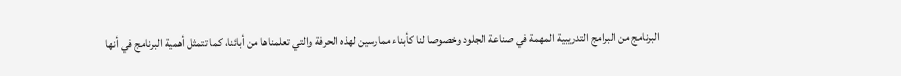البرنامج من البرامج التدريبية المهمة في صناعة الجلود وخصوصا لنا كأبناء ممارسين لهذه الحرفة والتي تعلمناها من أبائنا، كما تتمثل أهمية البرنامج في أنها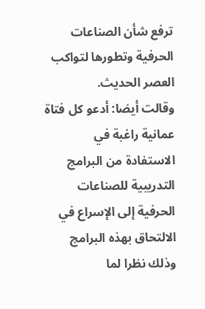ترفع شأن الصناعات الحرفية وتطورها لتواكب العصر الحديث.
وقالت أيضا: أدعو كل فتاة عمانية راغبة في الاستفادة من البرامج التدريبية للصناعات الحرفية إلى الإسراع في الالتحاق بهذه البرامج وذلك نظرا لما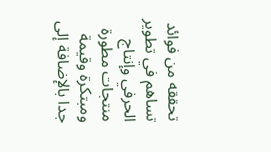تحققه من فوائد تساهم في تطوير الحرفي وإنتاج منتجات مطورة ومبتكرة وقيمة جدا بالإضافة إلى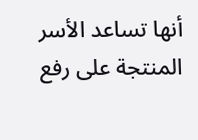أنها تساعد الأسر المنتجة على رفع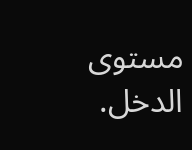مستوى الدخل.